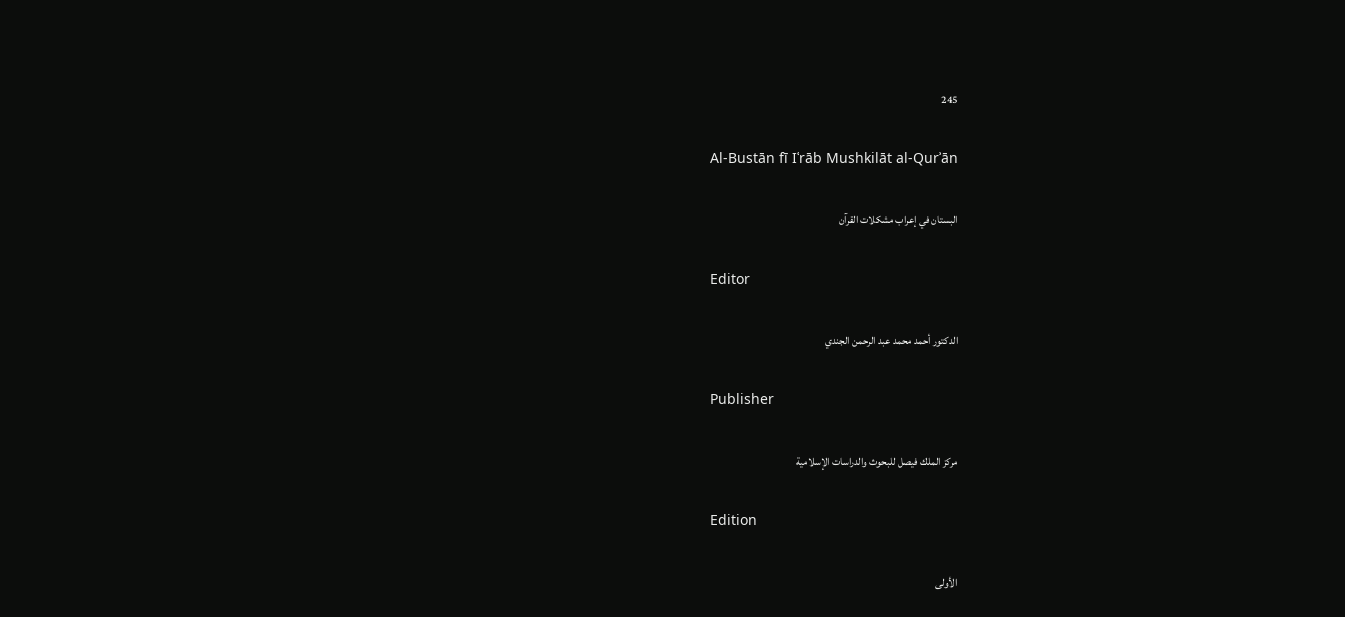245

Al-Bustān fī Iʿrāb Mushkilāt al-Qurʾān

البستان في إعراب مشكلات القرآن

Editor

الدكتور أحمد محمد عبد الرحمن الجندي

Publisher

مركز الملك فيصل للبحوث والدراسات الإسلامية

Edition

الأولى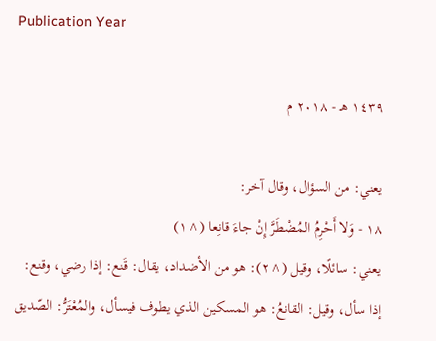Publication Year

١٤٣٩ هـ - ٢٠١٨ م

يعني: من السؤال، وقال آخر:
١٨ - وَلا أَحْرِمُ المُضْطَرَّ إِنْ جاءَ قانِعا (^١)
يعني: سائلًا، وقيل (^٢): هو من الأضداد، يقال: قَنع: إذا رضي، وقنع: إذا سأل، وقيل: القانعُ: هو المسكين الذي يطوف فيسأل، والمُعْتَرُّ: الصّديق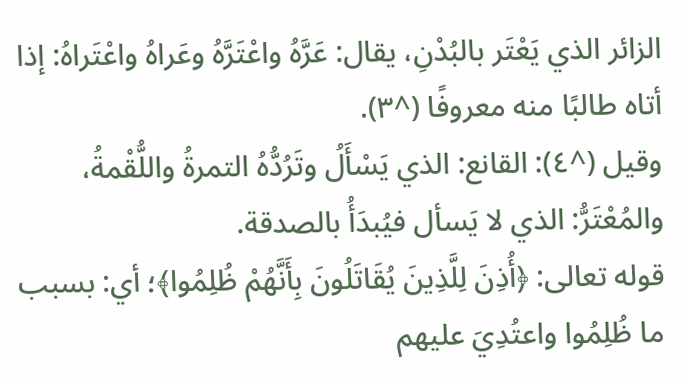الزائر الذي يَعْتَر بالبُدْنِ، يقال: عَرَّهُ واعْتَرَّهُ وعَراهُ واعْتَراهُ: إذا أتاه طالبًا منه معروفًا (^٣).
وقيل (^٤): القانع: الذي يَسْأَلُ وتَرُدُّهُ التمرةُ واللُّقْمةُ، والمُعْتَرُّ: الذي لا يَسأل فيُبدَأُ بالصدقة.
قوله تعالى: ﴿أُذِنَ لِلَّذِينَ يُقَاتَلُونَ بِأَنَّهُمْ ظُلِمُوا﴾؛ أي: بسبب ما ظُلِمُوا واعتُدِيَ عليهم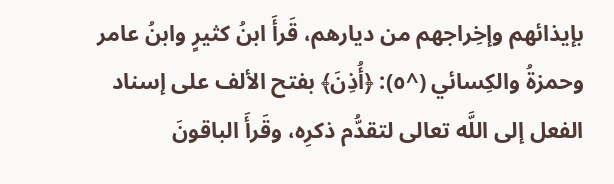بإيذائهم وإخِراجهم من ديارهم، قَرأَ ابنُ كثيرٍ وابنُ عامر وحمزةُ والكِسائي (^٥): ﴿أُذِنَ﴾ بفتح الألف على إسناد الفعل إلى اللَّه تعالى لتقدُّم ذكرِه، وقَرأَ الباقونَ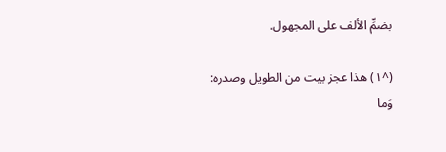بضمِّ الألف على المجهول.

(^١) هذا عجز بيت من الطويل وصدره:
وَما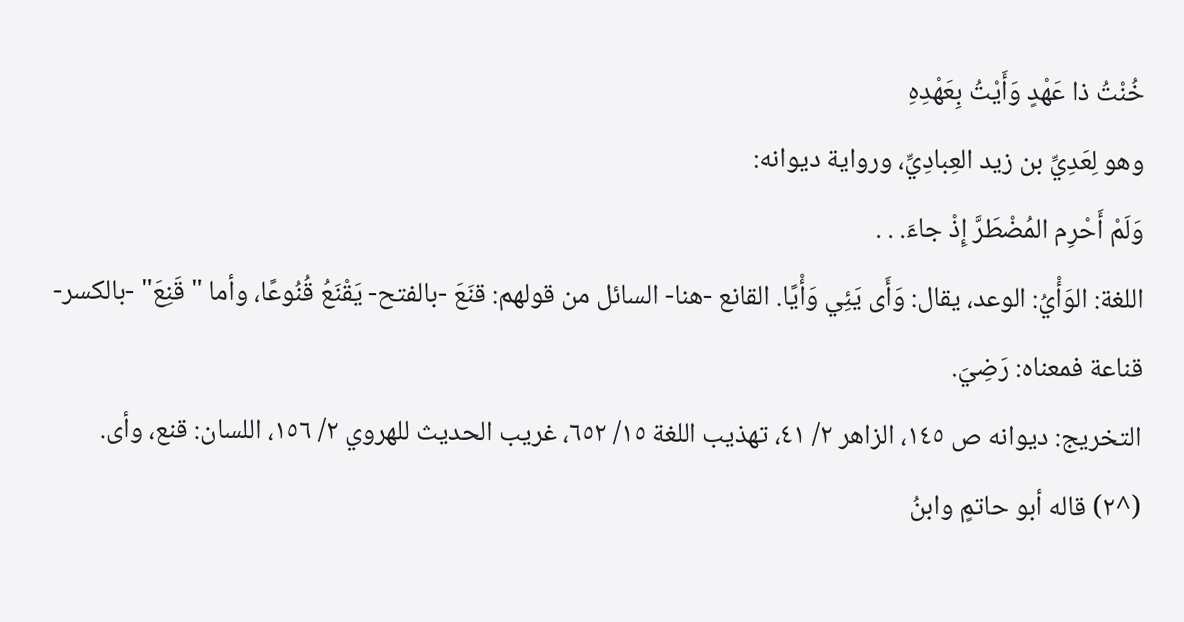خُنْتُ ذا عَهْدٍ وَأَيْتُ بِعَهْدِهِ
وهو لِعَدِيِّ بن زيد العِبادِيِّ، ورواية ديوانه:
وَلَمْ أَحْرِم المُضْطَرَّ إِذْ جاءَ. . .
اللغة: الوَأْيُ: الوعد، يقال: وَأَى يَئِي وَأْيًا. القانع -هنا- السائل من قولهم: قنَعَ -بالفتح- يَقْنَعُ قُنُوعًا، وأما "قَنِعَ" -بالكسر- قناعة فمعناه: رَضِيَ.
التخريج: ديوانه ص ١٤٥، الزاهر ٢/ ٤١، تهذيب اللغة ١٥/ ٦٥٢، غريب الحديث للهروي ٢/ ١٥٦، اللسان: قنع، وأى.
(^٢) قاله أبو حاتمٍ وابنُ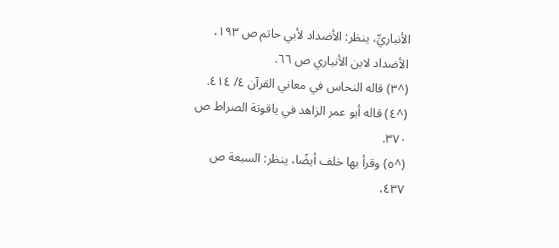الأنباريِّ، ينظر: الأضداد لأبي حاتم ص ١٩٣، الأضداد لابن الأنباري ص ٦٦.
(^٣) قاله النحاس في معاني القرآن ٤/ ٤١٤.
(^٤) قاله أبو عمر الزاهد في ياقوتة الصراط ص ٣٧٠.
(^٥) وقرأ بها خلف أيضًا، ينظر: السبعة ص ٤٣٧،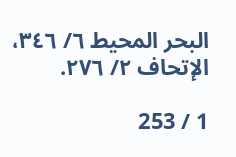البحر المحيط ٦/ ٣٤٦، الإتحاف ٢/ ٢٧٦.

1 / 253